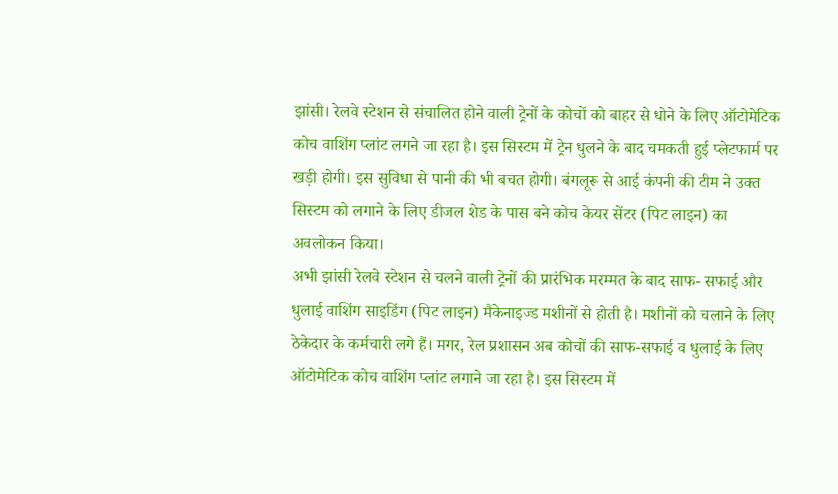झांसी। रेलवे स्टेशन से संचालित होने वाली ट्रेनों के कोचों को बाहर से धोने के लिए ऑटोमेटिक कोच वाशिंग प्लांट लगने जा रहा है। इस सिस्टम में ट्रेन धुलने के बाद चमकती हुई प्लेटफार्म पर खड़ी होगी। इस सुविधा से पानी की भी बचत होगी। बंगलूरू से आई कंपनी की टीम ने उक्त सिस्टम को लगाने के लिए डीजल शेड के पास बने कोच केयर सेंटर (पिट लाइन) का अवलोकन किया।
अभी झांसी रेलवे स्टेशन से चलने वाली ट्रेनों की प्रारंभिक मरम्मत के बाद साफ- सफाई और धुलाई वाशिंग साइडिंग (पिट लाइन) मैकेनाइज्ड मशीनों से होती है। मशीनों को चलाने के लिए ठेकेदार के कर्मचारी लगे हैं। मगर, रेल प्रशासन अब कोचों की साफ-सफाई व धुलाई के लिए ऑटोमेटिक कोच वाशिंग प्लांट लगाने जा रहा है। इस सिस्टम में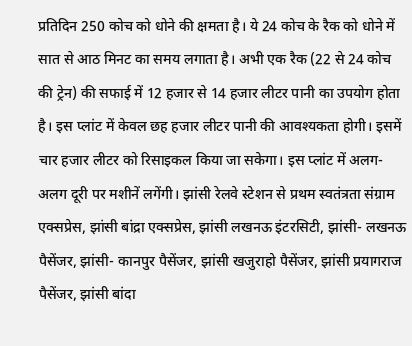प्रतिदिन 250 कोच को धोने की क्षमता है। ये 24 कोच के रैक को धोने में सात से आठ मिनट का समय लगाता है। अभी एक रैक (22 से 24 कोच
की ट्रेन) की सफाई में 12 हजार से 14 हजार लीटर पानी का उपयोग होता है। इस प्लांट में केवल छह हजार लीटर पानी की आवश्यकता होगी। इसमें चार हजार लीटर को रिसाइकल किया जा सकेगा। इस प्लांट में अलग- अलग दूरी पर मशीनें लगेंगी। झांसी रेलवे स्टेशन से प्रथम स्वतंत्रता संग्राम एक्सप्रेस, झांसी बांद्रा एक्सप्रेस, झांसी लखनऊ इंटरसिटी, झांसी- लखनऊ पैसेंजर, झांसी- कानपुर पैसेंजर, झांसी खजुराहो पैसेंजर, झांसी प्रयागराज पैसेंजर, झांसी बांदा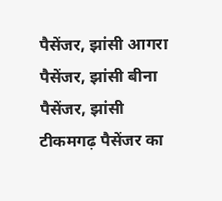पैसेंजर, झांसी आगरा पैसेंजर, झांसी बीना पैसेंजर, झांसी टीकमगढ़ पैसेंजर का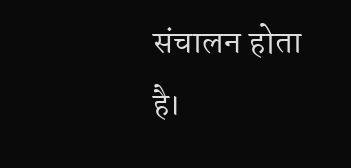संचालन होता है।